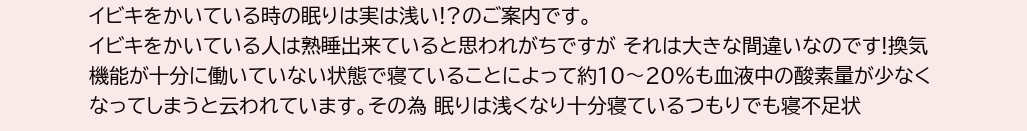イビキをかいている時の眠りは実は浅い!?のご案内です。
イビキをかいている人は熟睡出来ていると思われがちですが それは大きな間違いなのです!換気機能が十分に働いていない状態で寝ていることによって約10〜20%も血液中の酸素量が少なくなってしまうと云われています。その為 眠りは浅くなり十分寝ているつもりでも寝不足状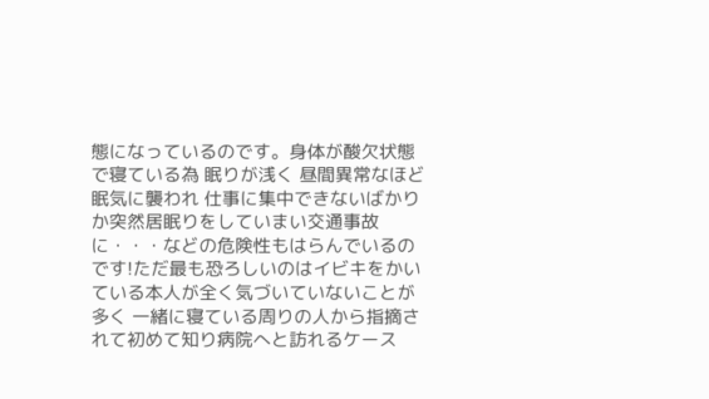態になっているのです。身体が酸欠状態で寝ている為 眠りが浅く 昼間異常なほど眠気に襲われ 仕事に集中できないばかりか突然居眠りをしていまい交通事故に・・・などの危険性もはらんでいるのです!ただ最も恐ろしいのはイビキをかいている本人が全く気づいていないことが多く 一緒に寝ている周りの人から指摘されて初めて知り病院へと訪れるケース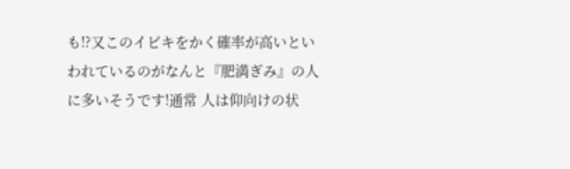も!?又このイビキをかく確率が高いといわれているのがなんと『肥満ぎみ』の人に多いそうです!通常 人は仰向けの状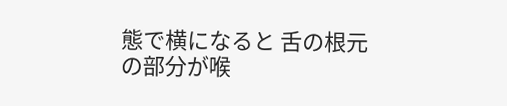態で横になると 舌の根元の部分が喉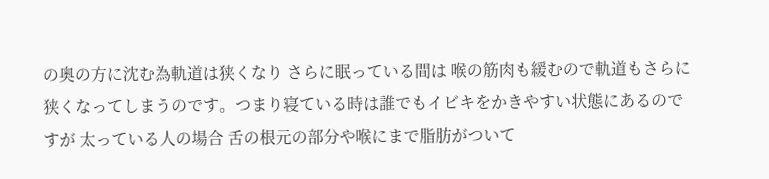の奥の方に沈む為軌道は狭くなり さらに眠っている間は 喉の筋肉も緩むので軌道もさらに狭くなってしまうのです。つまり寝ている時は誰でもイビキをかきやすい状態にあるのですが 太っている人の場合 舌の根元の部分や喉にまで脂肪がついて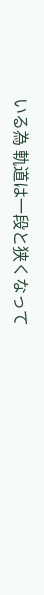いる為 軌道は一段と狭くなって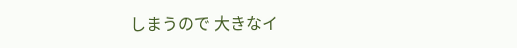しまうので 大きなイ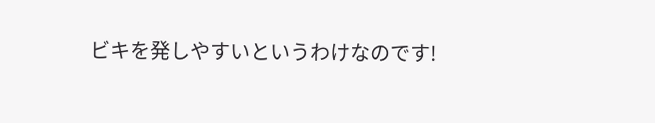ビキを発しやすいというわけなのです!